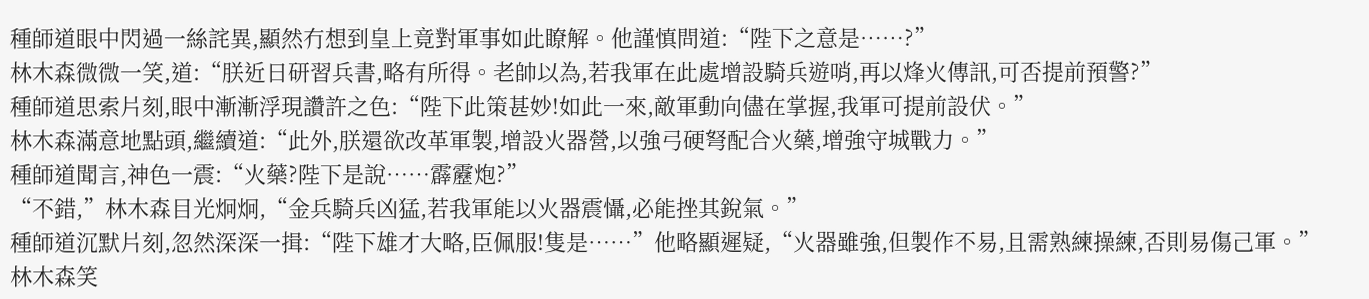種師道眼中閃過一絲詫異,顯然冇想到皇上竟對軍事如此瞭解。他謹慎問道:“陛下之意是……?”
林木森微微一笑,道:“朕近日研習兵書,略有所得。老帥以為,若我軍在此處增設騎兵遊哨,再以烽火傳訊,可否提前預警?”
種師道思索片刻,眼中漸漸浮現讚許之色:“陛下此策甚妙!如此一來,敵軍動向儘在掌握,我軍可提前設伏。”
林木森滿意地點頭,繼續道:“此外,朕還欲改革軍製,增設火器營,以強弓硬弩配合火藥,增強守城戰力。”
種師道聞言,神色一震:“火藥?陛下是說……霹靂炮?”
“不錯,”林木森目光炯炯,“金兵騎兵凶猛,若我軍能以火器震懾,必能挫其銳氣。”
種師道沉默片刻,忽然深深一揖:“陛下雄才大略,臣佩服!隻是……”他略顯遲疑,“火器雖強,但製作不易,且需熟練操練,否則易傷己軍。”
林木森笑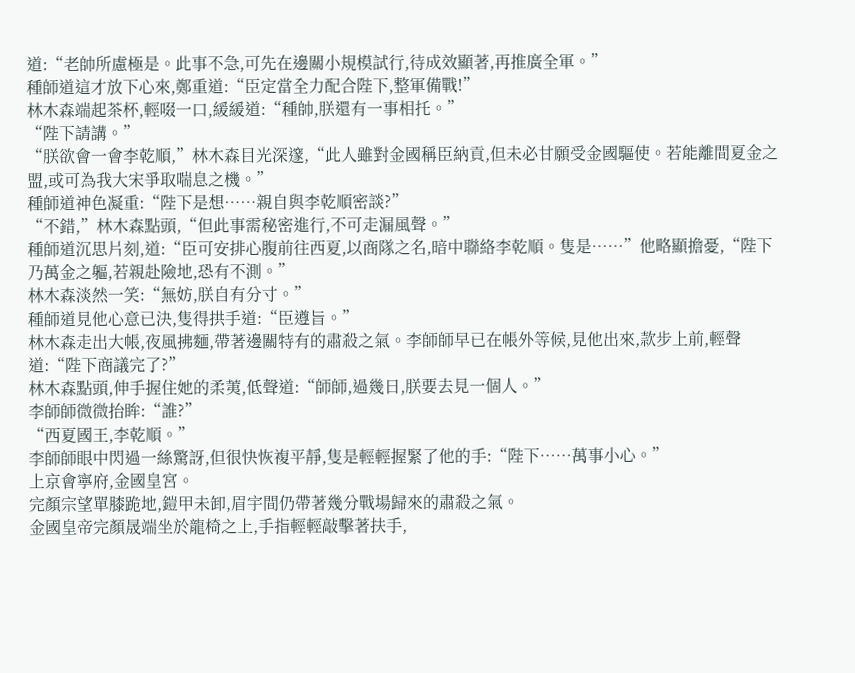道:“老帥所慮極是。此事不急,可先在邊關小規模試行,待成效顯著,再推廣全軍。”
種師道這才放下心來,鄭重道:“臣定當全力配合陛下,整軍備戰!”
林木森端起茶杯,輕啜一口,緩緩道:“種帥,朕還有一事相托。”
“陛下請講。”
“朕欲會一會李乾順,”林木森目光深邃,“此人雖對金國稱臣納貢,但未必甘願受金國驅使。若能離間夏金之盟,或可為我大宋爭取喘息之機。”
種師道神色凝重:“陛下是想……親自與李乾順密談?”
“不錯,”林木森點頭,“但此事需秘密進行,不可走漏風聲。”
種師道沉思片刻,道:“臣可安排心腹前往西夏,以商隊之名,暗中聯絡李乾順。隻是……”他略顯擔憂,“陛下乃萬金之軀,若親赴險地,恐有不測。”
林木森淡然一笑:“無妨,朕自有分寸。”
種師道見他心意已決,隻得拱手道:“臣遵旨。”
林木森走出大帳,夜風拂麵,帶著邊關特有的肅殺之氣。李師師早已在帳外等候,見他出來,款步上前,輕聲道:“陛下商議完了?”
林木森點頭,伸手握住她的柔荑,低聲道:“師師,過幾日,朕要去見一個人。”
李師師微微抬眸:“誰?”
“西夏國王,李乾順。”
李師師眼中閃過一絲驚訝,但很快恢複平靜,隻是輕輕握緊了他的手:“陛下……萬事小心。”
上京會寧府,金國皇宮。
完顏宗望單膝跪地,鎧甲未卸,眉宇間仍帶著幾分戰場歸來的肅殺之氣。
金國皇帝完顏晟端坐於龍椅之上,手指輕輕敲擊著扶手,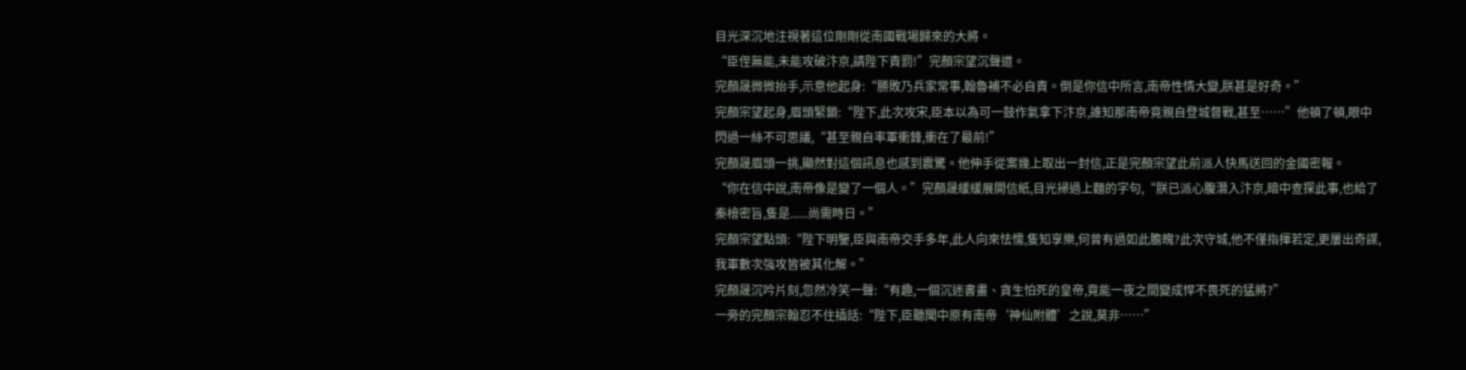目光深沉地注視著這位剛剛從南國戰場歸來的大將。
“臣侄無能,未能攻破汴京,請陛下責罰!”完顏宗望沉聲道。
完顏晟微微抬手,示意他起身:“勝敗乃兵家常事,翰魯補不必自責。倒是你信中所言,南帝性情大變,朕甚是好奇。”
完顏宗望起身,眉頭緊鎖:“陛下,此次攻宋,臣本以為可一鼓作氣拿下汴京,誰知那南帝竟親自登城督戰,甚至……”他頓了頓,眼中閃過一絲不可思議,“甚至親自率軍衝鋒,衝在了最前!”
完顏晟眉頭一挑,顯然對這個訊息也感到震驚。他伸手從案幾上取出一封信,正是完顏宗望此前派人快馬送回的金國密報。
“你在信中說,南帝像是變了一個人。”完顏晟緩緩展開信紙,目光掃過上麵的字句,“朕已派心腹潛入汴京,暗中查探此事,也給了秦檜密旨,隻是......尚需時日。”
完顏宗望點頭:“陛下明鑒,臣與南帝交手多年,此人向來怯懦,隻知享樂,何曾有過如此膽魄?此次守城,他不僅指揮若定,更屢出奇謀,我軍數次強攻皆被其化解。”
完顏晟沉吟片刻,忽然冷笑一聲:“有趣,一個沉迷書畫、貪生怕死的皇帝,竟能一夜之間變成悍不畏死的猛將?”
一旁的完顏宗翰忍不住插話:“陛下,臣聽聞中原有南帝‘神仙附體’之說,莫非……”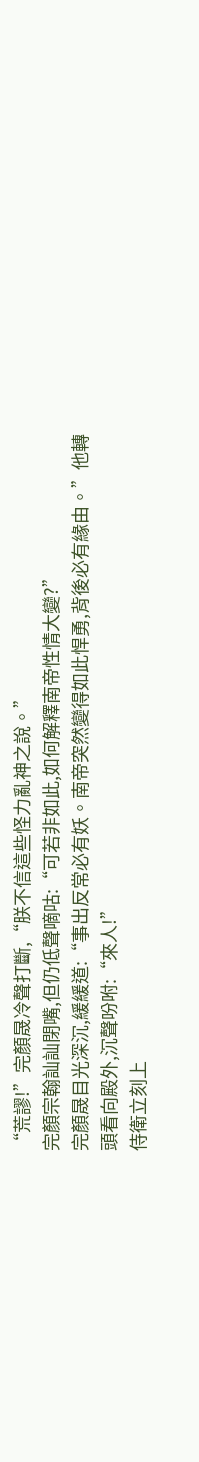“荒謬!”完顏晟冷聲打斷,“朕不信這些怪力亂神之說。”
完顏宗翰訕訕閉嘴,但仍低聲嘀咕:“可若非如此,如何解釋南帝性情大變?”
完顏晟目光深沉,緩緩道:“事出反常必有妖。南帝突然變得如此悍勇,背後必有緣由。”他轉頭看向殿外,沉聲吩咐:“來人!”
侍衛立刻上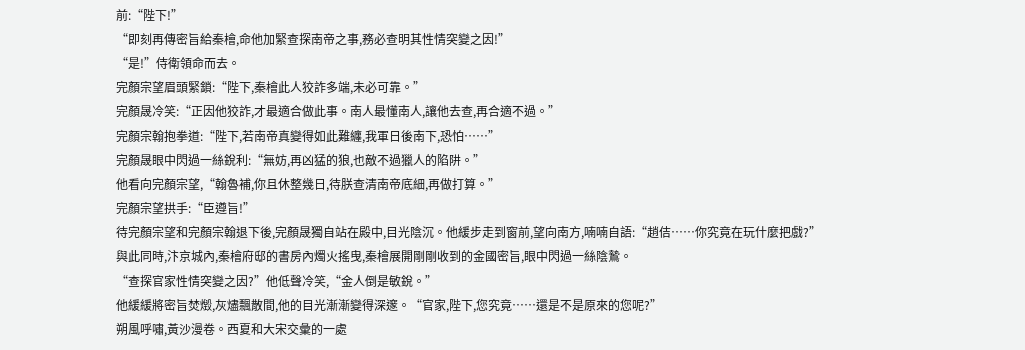前:“陛下!”
“即刻再傳密旨給秦檜,命他加緊查探南帝之事,務必查明其性情突變之因!”
“是!”侍衛領命而去。
完顏宗望眉頭緊鎖:“陛下,秦檜此人狡詐多端,未必可靠。”
完顏晟冷笑:“正因他狡詐,才最適合做此事。南人最懂南人,讓他去查,再合適不過。”
完顏宗翰抱拳道:“陛下,若南帝真變得如此難纏,我軍日後南下,恐怕……”
完顏晟眼中閃過一絲銳利:“無妨,再凶猛的狼,也敵不過獵人的陷阱。”
他看向完顏宗望,“翰魯補,你且休整幾日,待朕查清南帝底細,再做打算。”
完顏宗望拱手:“臣遵旨!”
待完顏宗望和完顏宗翰退下後,完顏晟獨自站在殿中,目光陰沉。他緩步走到窗前,望向南方,喃喃自語:“趙佶……你究竟在玩什麼把戲?”
與此同時,汴京城內,秦檜府邸的書房內燭火搖曳,秦檜展開剛剛收到的金國密旨,眼中閃過一絲陰鷙。
“查探官家性情突變之因?”他低聲冷笑,“金人倒是敏銳。”
他緩緩將密旨焚燬,灰燼飄散間,他的目光漸漸變得深邃。“官家,陛下,您究竟……還是不是原來的您呢?”
朔風呼嘯,黃沙漫卷。西夏和大宋交彙的一處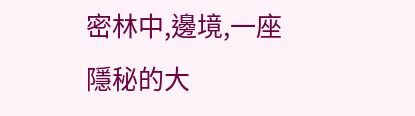密林中,邊境,一座隱秘的大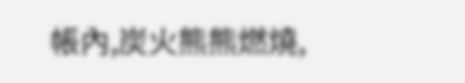帳內,炭火熊熊燃燒,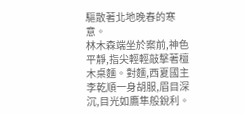驅散著北地晚春的寒意。
林木森端坐於案前,神色平靜,指尖輕輕敲擊著檀木桌麵。對麵,西夏國主李乾順一身胡服,眉目深沉,目光如鷹隼般銳利。